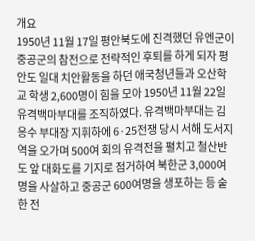개요
1950년 11월 17일 평안북도에 진격했던 유엔군이 중공군의 참전으로 전략적인 후퇴를 하게 되자 평안도 일대 치안활동을 하던 애국청년들과 오산학교 학생 2,600명이 힘을 모아 1950년 11월 22일 유격백마부대를 조직하였다. 유격백마부대는 김응수 부대장 지휘하에 6·25전쟁 당시 서해 도서지역을 오가며 500여 회의 유격전을 펼치고 철산반도 앞 대화도를 기지로 점거하여 북한군 3,000여명을 사살하고 중공군 600여명을 생포하는 등 숱한 전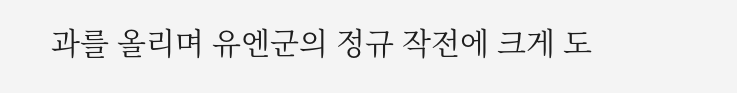과를 올리며 유엔군의 정규 작전에 크게 도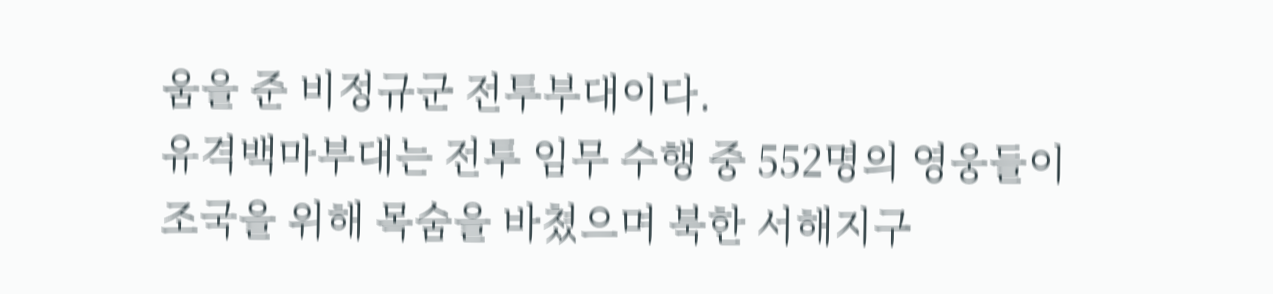움을 준 비정규군 전투부대이다.
유격백마부대는 전투 임무 수행 중 552명의 영웅들이 조국을 위해 목숨을 바쳤으며 북한 서해지구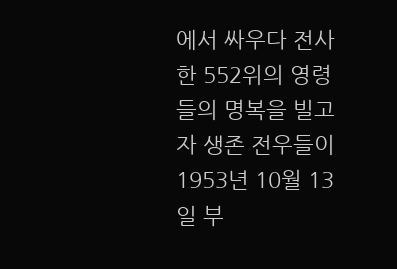에서 싸우다 전사한 552위의 영령들의 명복을 빌고자 생존 전우들이 1953년 10월 13일 부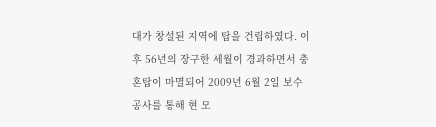대가 창설된 지역에 탑을 건립하였다. 이후 56년의 장구한 세월이 경과하면서 충혼탑이 마멸되어 2009년 6월 2일 보수공사를 통해 현 모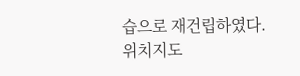습으로 재건립하였다.
위치지도